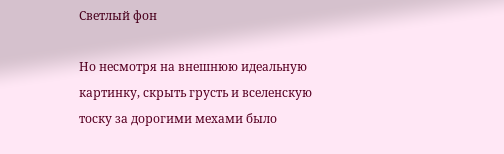Светлый фон

Но несмотря на внешнюю идеальную картинку, скрыть грусть и вселенскую тоску за дорогими мехами было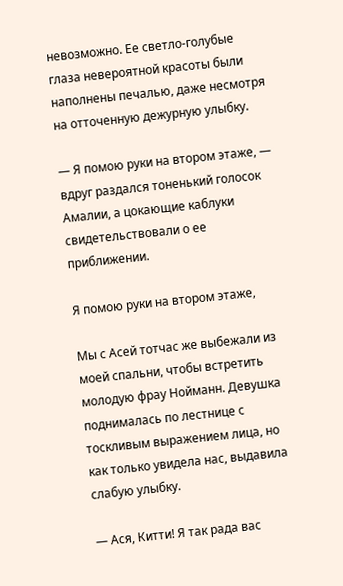невозможно. Ее светло-голубые глаза невероятной красоты были наполнены печалью, даже несмотря на отточенную дежурную улыбку.

— Я помою руки на втором этаже, — вдруг раздался тоненький голосок Амалии, а цокающие каблуки свидетельствовали о ее приближении.

Я помою руки на втором этаже,

Мы с Асей тотчас же выбежали из моей спальни, чтобы встретить молодую фрау Нойманн. Девушка поднималась по лестнице с тоскливым выражением лица, но как только увидела нас, выдавила слабую улыбку.

— Ася, Китти! Я так рада вас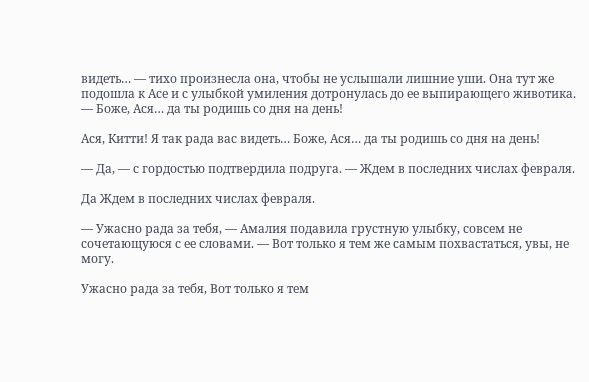видеть… — тихо произнесла она, чтобы не услышали лишние уши. Она тут же подошла к Асе и с улыбкой умиления дотронулась до ее выпирающего животика. — Боже, Ася… да ты родишь со дня на день!

Ася, Китти! Я так рада вас видеть… Боже, Ася… да ты родишь со дня на день!

— Да, — с гордостью подтвердила подруга. — Ждем в последних числах февраля.

Да Ждем в последних числах февраля.

— Ужасно рада за тебя, — Амалия подавила грустную улыбку, совсем не сочетающуюся с ее словами. — Вот только я тем же самым похвастаться, увы, не могу.

Ужасно рада за тебя, Вот только я тем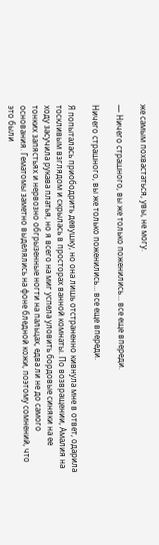же самым похвастаться, увы, не могу.

— Ничего страшного, вы же только поженились… все еще впереди.

Ничего страшного, вы же только поженились… все еще впереди.

Я попыталась приободрить девушку, но она лишь отстраненно кивнула мне в ответ, одарила тоскливым взглядом и скрылась в просторах ванной комнаты. По возвращении, Амалия на ходу засучила рукава платья, но я всего на миг успела уловить бордовые синяки на ее тонких запястьях и нервозно обгрызенные ногти на пальцах, едва ли не до самого основания. Гематомы заметно выделялись на фоне бледной кожи, поэтому сомнений, что это были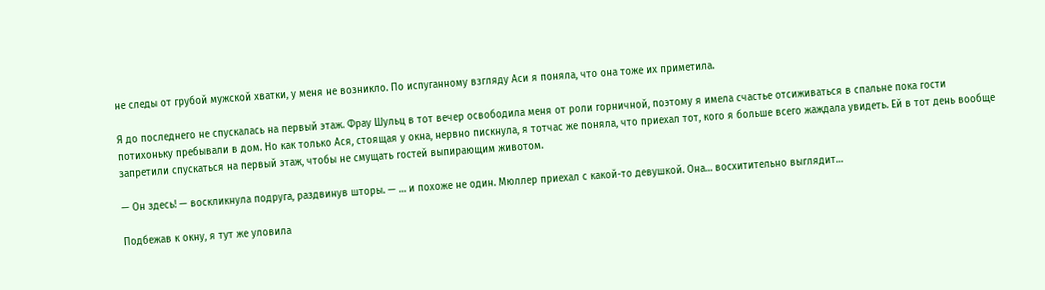не следы от грубой мужской хватки, у меня не возникло. По испуганному взгляду Аси я поняла, что она тоже их приметила.

Я до последнего не спускалась на первый этаж. Фрау Шульц в тот вечер освободила меня от роли горничной, поэтому я имела счастье отсиживаться в спальне пока гости потихоньку пребывали в дом. Но как только Ася, стоящая у окна, нервно пискнула, я тотчас же поняла, что приехал тот, кого я больше всего жаждала увидеть. Ей в тот день вообще запретили спускаться на первый этаж, чтобы не смущать гостей выпирающим животом.

— Он здесь! — воскликнула подруга, раздвинув шторы. — … и похоже не один. Мюллер приехал с какой-то девушкой. Она… восхитительно выглядит…

Подбежав к окну, я тут же уловила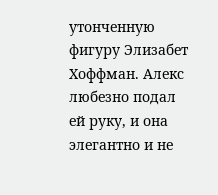утонченную фигуру Элизабет Хоффман. Алекс любезно подал ей руку, и она элегантно и не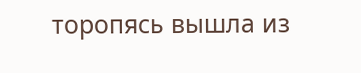торопясь вышла из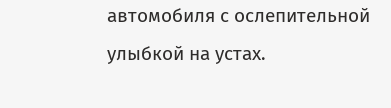автомобиля с ослепительной улыбкой на устах.